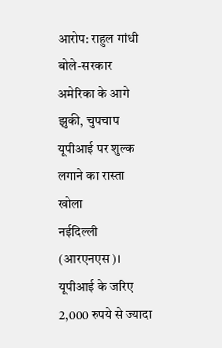आरोप: राहुल गांधी बोले-सरकार अमेरिका के आगे झुकी, चुपचाप यूपीआई पर शुल्क लगाने का रास्ता खोला
नईदिल्ली (आरएनएस)। यूपीआई के जरिए 2,000 रुपये से ज्यादा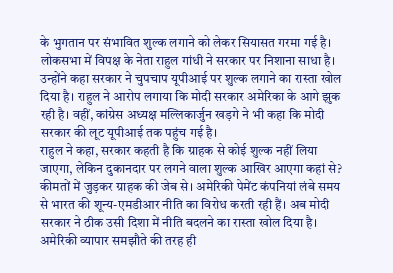के भुगतान पर संभावित शुल्क लगाने को लेकर सियासत गरमा गई है। लोकसभा में विपक्ष के नेता राहुल गांधी ने सरकार पर निशाना साधा है। उन्होंने कहा सरकार ने चुपचाप यूपीआई पर शुल्क लगाने का रास्ता खोल दिया है। राहुल ने आरोप लगाया कि मोदी सरकार अमेरिका के आगे झुक रही है। वहीं, कांग्रेस अध्यक्ष मल्लिकार्जुन खड़गे ने भी कहा कि मोदी सरकार की लूट यूपीआई तक पहुंच गई है।
राहुल ने कहा, सरकार कहती है कि ग्राहक से कोई शुल्क नहीं लिया जाएगा, लेकिन दुकानदार पर लगने वाला शुल्क आखिर आएगा कहां से? कीमतों में जुड़कर ग्राहक की जेब से। अमेरिकी पेमेंट कंपनियां लंबे समय से भारत की शून्य-एमडीआर नीति का विरोध करती रही हैं। अब मोदी सरकार ने ठीक उसी दिशा में नीति बदलने का रास्ता खोल दिया है। अमेरिकी व्यापार समझौते की तरह ही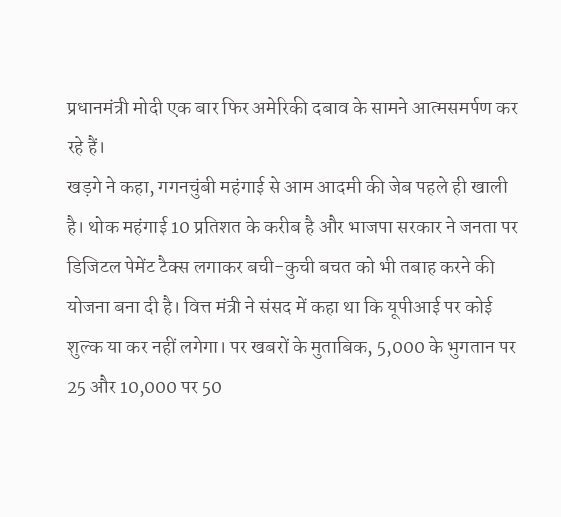प्रधानमंत्री मोदी एक बार फिर अमेरिकी दबाव के सामने आत्मसमर्पण कर रहे हैं।
खड़गे ने कहा, गगनचुंबी महंगाई से आम आदमी की जेब पहले ही खाली है। थोक महंगाई 10 प्रतिशत के करीब है और भाजपा सरकार ने जनता पर डिजिटल पेमेंट टैक्स लगाकर बची-कुची बचत को भी तबाह करने की योजना बना दी है। वित्त मंत्री ने संसद में कहा था कि यूपीआई पर कोई शुल्क या कर नहीं लगेगा। पर खबरों के मुताबिक, 5,000 के भुगतान पर 25 और 10,000 पर 50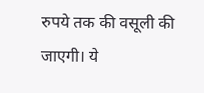रुपये तक की वसूली की जाएगी। ये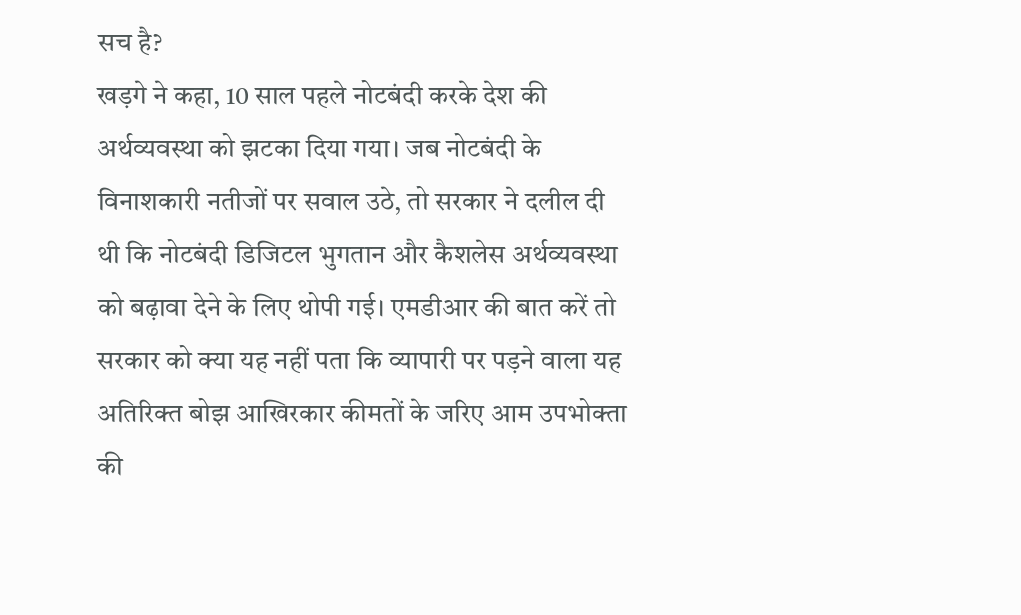सच है?
खड़गे ने कहा, 10 साल पहले नोटबंदी करके देश की अर्थव्यवस्था को झटका दिया गया। जब नोटबंदी के विनाशकारी नतीजों पर सवाल उठे, तो सरकार ने दलील दी थी कि नोटबंदी डिजिटल भुगतान और कैशलेस अर्थव्यवस्था को बढ़ावा देने के लिए थोपी गई। एमडीआर की बात करें तो सरकार को क्या यह नहीं पता कि व्यापारी पर पड़ने वाला यह अतिरिक्त बोझ आखिरकार कीमतों के जरिए आम उपभोक्ता की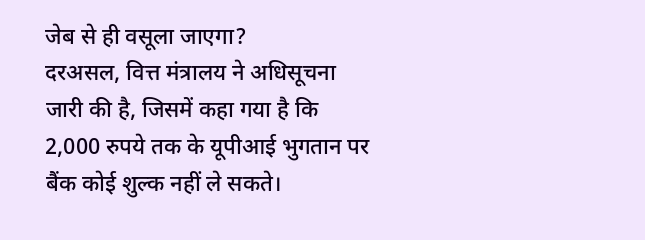जेब से ही वसूला जाएगा?
दरअसल, वित्त मंत्रालय ने अधिसूचना जारी की है, जिसमें कहा गया है कि 2,000 रुपये तक के यूपीआई भुगतान पर बैंक कोई शुल्क नहीं ले सकते।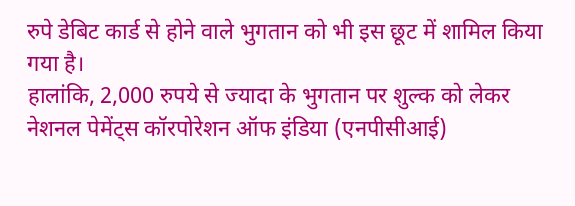रुपे डेबिट कार्ड से होने वाले भुगतान को भी इस छूट में शामिल किया गया है।
हालांकि, 2,000 रुपये से ज्यादा के भुगतान पर शुल्क को लेकर नेशनल पेमेंट्स कॉरपोरेशन ऑफ इंडिया (एनपीसीआई)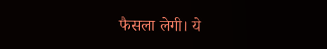फैसला लेगी। ये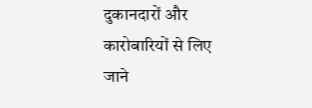दुकानदारों और कारोबारियों से लिए जाने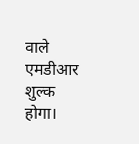वाले एमडीआर शुल्क होगा।